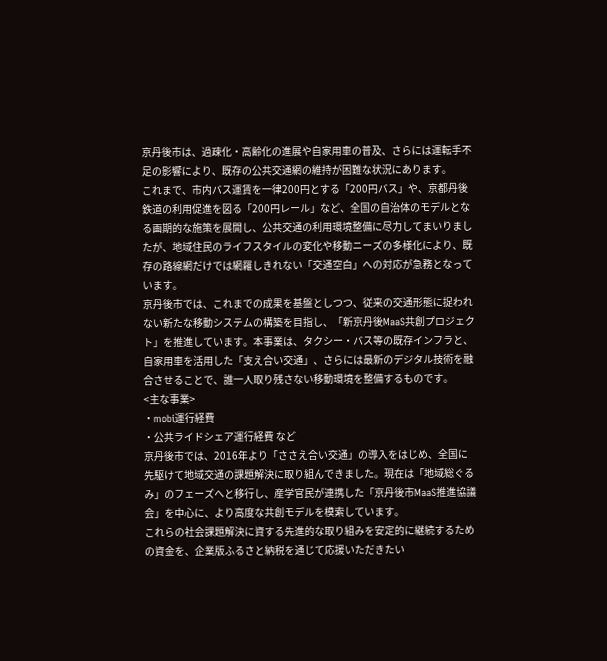京丹後市は、過疎化・高齢化の進展や自家用車の普及、さらには運転手不足の影響により、既存の公共交通網の維持が困難な状況にあります。
これまで、市内バス運賃を一律200円とする「200円バス」や、京都丹後鉄道の利用促進を図る「200円レール」など、全国の自治体のモデルとなる画期的な施策を展開し、公共交通の利用環境整備に尽力してまいりましたが、地域住民のライフスタイルの変化や移動ニーズの多様化により、既存の路線網だけでは網羅しきれない「交通空白」への対応が急務となっています。
京丹後市では、これまでの成果を基盤としつつ、従来の交通形態に捉われない新たな移動システムの構築を目指し、「新京丹後MaaS共創プロジェクト」を推進しています。本事業は、タクシー・バス等の既存インフラと、自家用車を活用した「支え合い交通」、さらには最新のデジタル技術を融合させることで、誰一人取り残さない移動環境を整備するものです。
<主な事業>
・mobi運行経費
・公共ライドシェア運行経費 など
京丹後市では、2016年より「ささえ合い交通」の導入をはじめ、全国に先駆けて地域交通の課題解決に取り組んできました。現在は「地域総ぐるみ」のフェーズへと移行し、産学官民が連携した「京丹後市MaaS推進協議会」を中心に、より高度な共創モデルを模索しています。
これらの社会課題解決に資する先進的な取り組みを安定的に継続するための資金を、企業版ふるさと納税を通じて応援いただきたい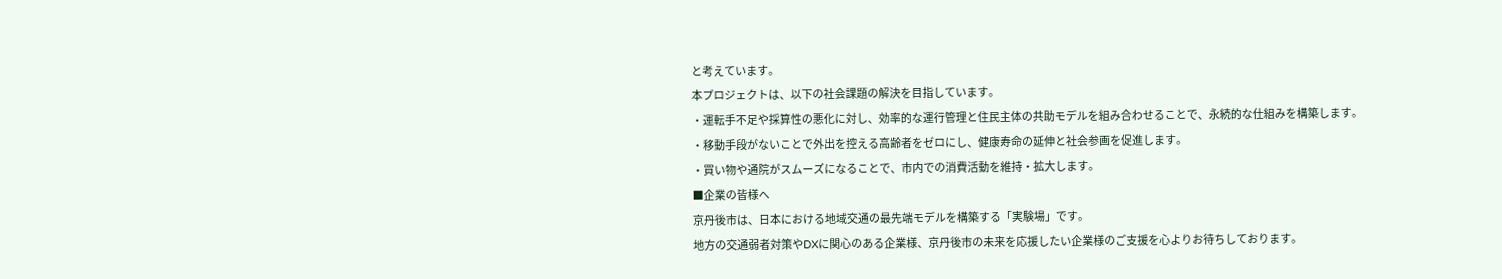と考えています。
本プロジェクトは、以下の社会課題の解決を目指しています。
・運転手不足や採算性の悪化に対し、効率的な運行管理と住民主体の共助モデルを組み合わせることで、永続的な仕組みを構築します。
・移動手段がないことで外出を控える高齢者をゼロにし、健康寿命の延伸と社会参画を促進します。
・買い物や通院がスムーズになることで、市内での消費活動を維持・拡大します。
■企業の皆様へ
京丹後市は、日本における地域交通の最先端モデルを構築する「実験場」です。
地方の交通弱者対策やDXに関心のある企業様、京丹後市の未来を応援したい企業様のご支援を心よりお待ちしております。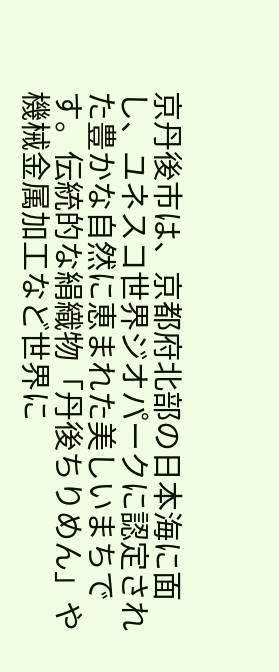京丹後市は、京都府北部の日本海に面し、ユネスコ世界ジオパークに認定された豊かな自然に恵まれた美しいまちです。伝統的な絹織物「丹後ちりめん」や機械金属加工など世界に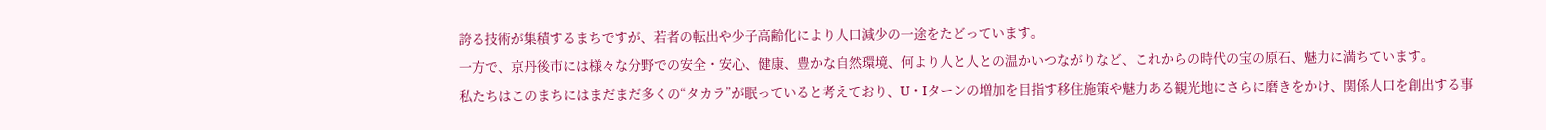誇る技術が集積するまちですが、若者の転出や少子高齢化により人口減少の一途をたどっています。
一方で、京丹後市には様々な分野での安全・安心、健康、豊かな自然環境、何より人と人との温かいつながりなど、これからの時代の宝の原石、魅力に満ちています。
私たちはこのまちにはまだまだ多くの“タカラ”が眠っていると考えており、U・Iターンの増加を目指す移住施策や魅力ある観光地にさらに磨きをかけ、関係人口を創出する事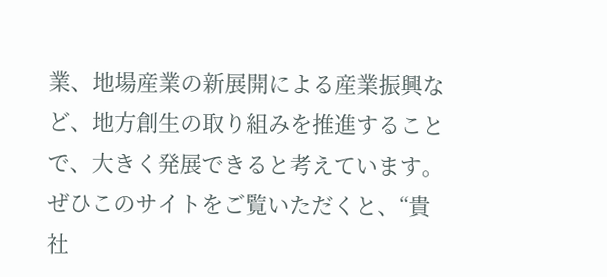業、地場産業の新展開による産業振興など、地方創生の取り組みを推進することで、大きく発展できると考えています。
ぜひこのサイトをご覧いただくと、“貴社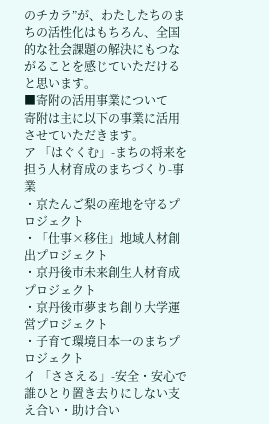のチカラ”が、わたしたちのまちの活性化はもちろん、全国的な社会課題の解決にもつながることを感じていただけると思います。
■寄附の活用事業について
寄附は主に以下の事業に活用させていただきます。
ア 「はぐくむ」-まちの将来を担う人材育成のまちづくり-事業
・京たんご梨の産地を守るプロジェクト
・「仕事×移住」地域人材創出プロジェクト
・京丹後市未来創生人材育成プロジェクト
・京丹後市夢まち創り大学運営プロジェクト
・子育て環境日本一のまちプロジェクト
イ 「ささえる」-安全・安心で誰ひとり置き去りにしない支え合い・助け合い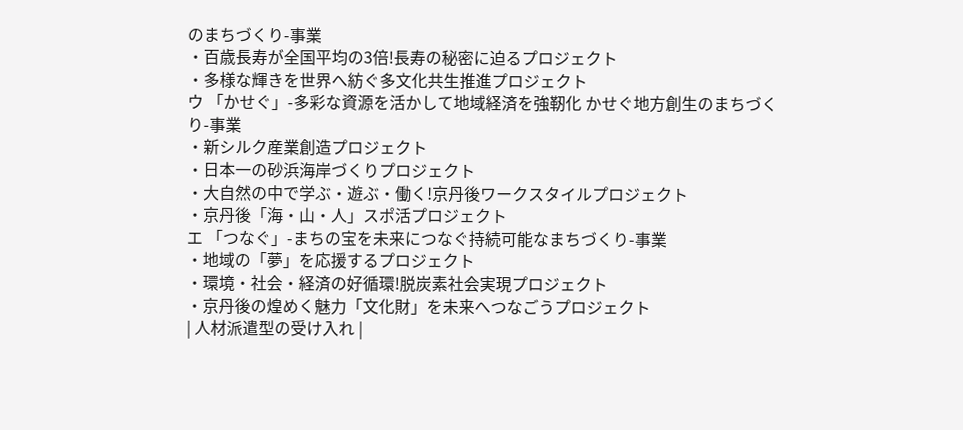のまちづくり-事業
・百歳長寿が全国平均の3倍!長寿の秘密に迫るプロジェクト
・多様な輝きを世界へ紡ぐ多文化共生推進プロジェクト
ウ 「かせぐ」-多彩な資源を活かして地域経済を強靭化 かせぐ地方創生のまちづくり-事業
・新シルク産業創造プロジェクト
・日本一の砂浜海岸づくりプロジェクト
・大自然の中で学ぶ・遊ぶ・働く!京丹後ワークスタイルプロジェクト
・京丹後「海・山・人」スポ活プロジェクト
エ 「つなぐ」-まちの宝を未来につなぐ持続可能なまちづくり-事業
・地域の「夢」を応援するプロジェクト
・環境・社会・経済の好循環!脱炭素社会実現プロジェクト
・京丹後の煌めく魅力「文化財」を未来へつなごうプロジェクト
| 人材派遣型の受け入れ |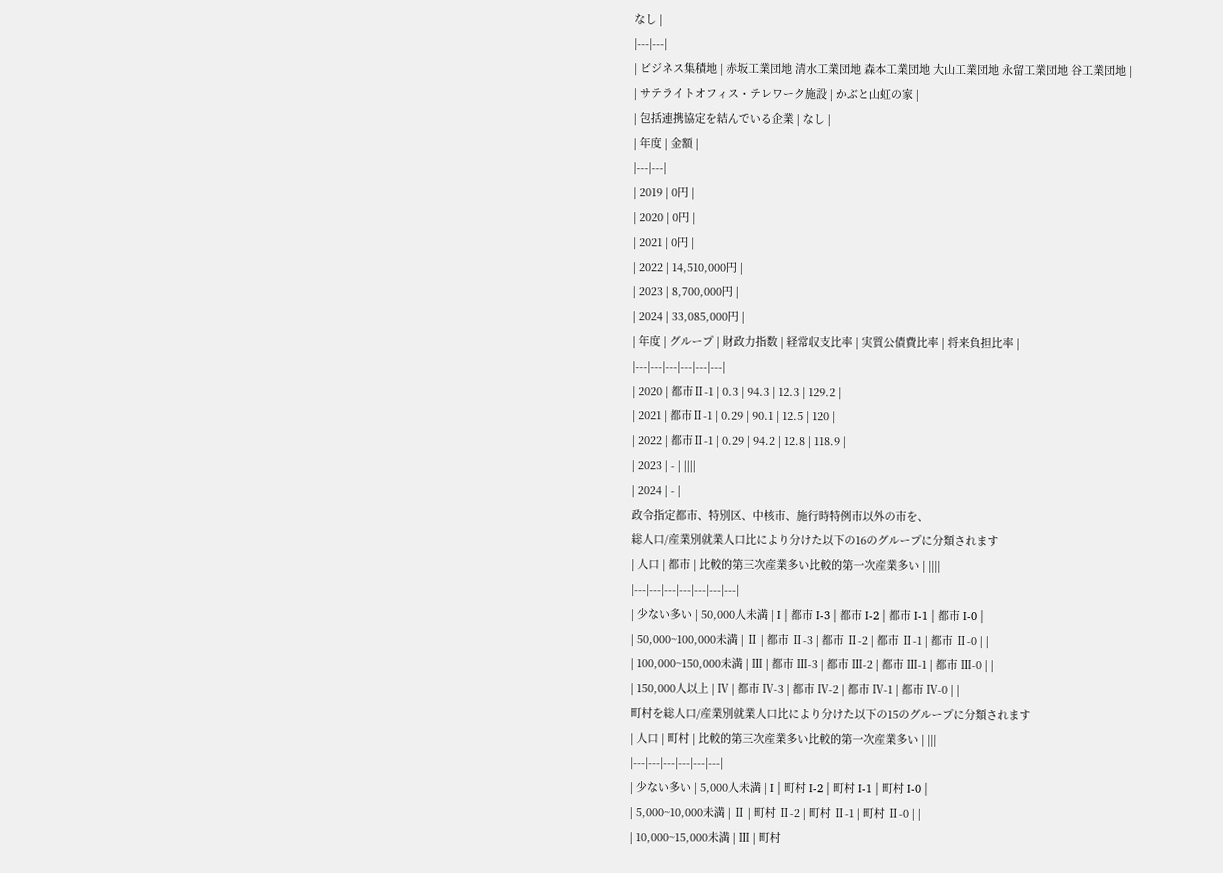なし |
|---|---|
| ビジネス集積地 | 赤坂工業団地 清水工業団地 森本工業団地 大山工業団地 永留工業団地 谷工業団地 |
| サテライトオフィス・テレワーク施設 | かぶと山虹の家 |
| 包括連携協定を結んでいる企業 | なし |
| 年度 | 金額 |
|---|---|
| 2019 | 0円 |
| 2020 | 0円 |
| 2021 | 0円 |
| 2022 | 14,510,000円 |
| 2023 | 8,700,000円 |
| 2024 | 33,085,000円 |
| 年度 | グループ | 財政力指数 | 経常収支比率 | 実質公債費比率 | 将来負担比率 |
|---|---|---|---|---|---|
| 2020 | 都市Ⅱ-1 | 0.3 | 94.3 | 12.3 | 129.2 |
| 2021 | 都市Ⅱ-1 | 0.29 | 90.1 | 12.5 | 120 |
| 2022 | 都市Ⅱ-1 | 0.29 | 94.2 | 12.8 | 118.9 |
| 2023 | - | ||||
| 2024 | - |
政令指定都市、特別区、中核市、施行時特例市以外の市を、
総人口/産業別就業人口比により分けた以下の16のグループに分類されます
| 人口 | 都市 | 比較的第三次産業多い比較的第一次産業多い | ||||
|---|---|---|---|---|---|---|
| 少ない多い | 50,000人未満 | I | 都市 I-3 | 都市 I-2 | 都市 I-1 | 都市 I-0 |
| 50,000~100,000未満 | Ⅱ | 都市 Ⅱ-3 | 都市 Ⅱ-2 | 都市 Ⅱ-1 | 都市 Ⅱ-0 | |
| 100,000~150,000未満 | Ⅲ | 都市 Ⅲ-3 | 都市 Ⅲ-2 | 都市 Ⅲ-1 | 都市 Ⅲ-0 | |
| 150,000人以上 | Ⅳ | 都市 Ⅳ-3 | 都市 Ⅳ-2 | 都市 Ⅳ-1 | 都市 Ⅳ-0 | |
町村を総人口/産業別就業人口比により分けた以下の15のグループに分類されます
| 人口 | 町村 | 比較的第三次産業多い比較的第一次産業多い | |||
|---|---|---|---|---|---|
| 少ない多い | 5,000人未満 | I | 町村 I-2 | 町村 I-1 | 町村 I-0 |
| 5,000~10,000未満 | Ⅱ | 町村 Ⅱ-2 | 町村 Ⅱ-1 | 町村 Ⅱ-0 | |
| 10,000~15,000未満 | Ⅲ | 町村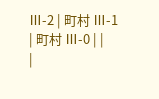Ⅲ-2 | 町村 Ⅲ-1 | 町村 Ⅲ-0 | |
|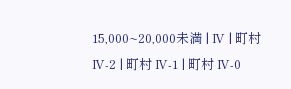15,000~20,000未満 | Ⅳ | 町村 Ⅳ-2 | 町村 Ⅳ-1 | 町村 Ⅳ-0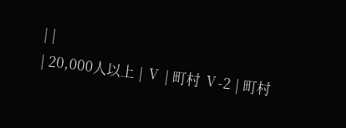| |
| 20,000人以上 | Ⅴ | 町村 Ⅴ-2 | 町村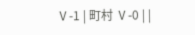Ⅴ-1 | 町村 Ⅴ-0 | |